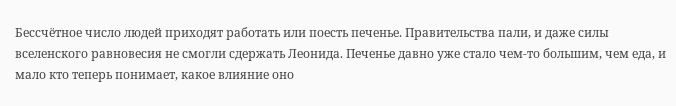Бессчётное число людей приходят работать или поесть печенье. Правительства пали, и даже силы вселенского равновесия не смогли сдержать Леонида. Печенье давно уже стало чем-то большим, чем еда, и мало кто теперь понимает, какое влияние оно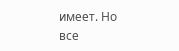имеет. Но все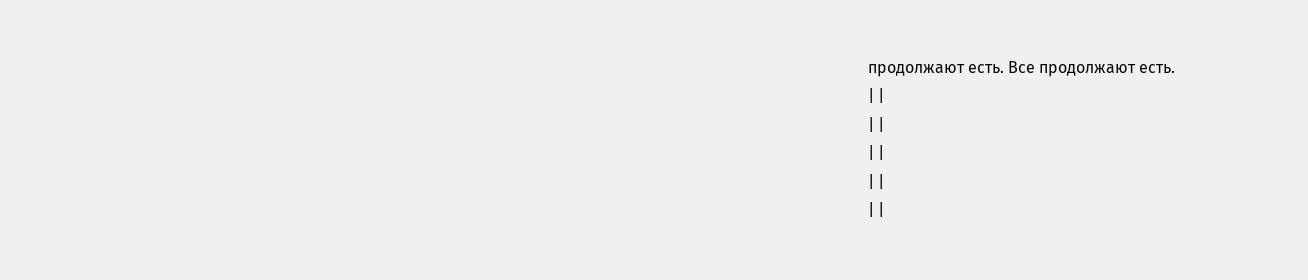продолжают есть. Все продолжают есть.
| |
| |
| |
| |
| |